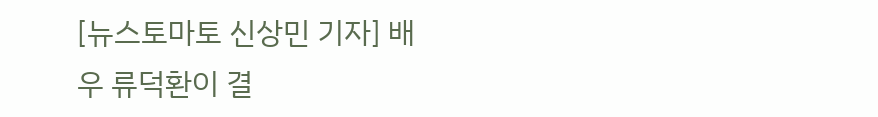[뉴스토마토 신상민 기자] 배우 류덕환이 결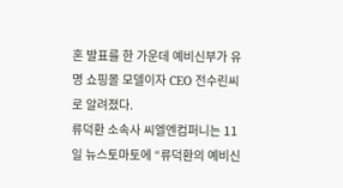혼 발표를 한 가운데 예비신부가 유명 쇼핑몰 모델이자 CEO 전수린씨로 알려졌다.
류덕환 소속사 씨엘엔컴퍼니는 11일 뉴스토마토에 “류덕환의 예비신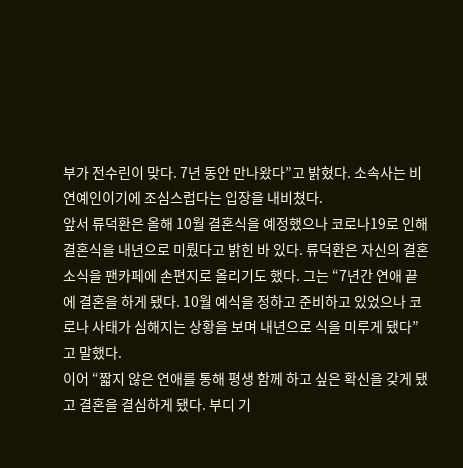부가 전수린이 맞다. 7년 동안 만나왔다”고 밝혔다. 소속사는 비연예인이기에 조심스럽다는 입장을 내비쳤다.
앞서 류덕환은 올해 10월 결혼식을 예정했으나 코로나19로 인해 결혼식을 내년으로 미뤘다고 밝힌 바 있다. 류덕환은 자신의 결혼 소식을 팬카페에 손편지로 올리기도 했다. 그는 “7년간 연애 끝에 결혼을 하게 됐다. 10월 예식을 정하고 준비하고 있었으나 코로나 사태가 심해지는 상황을 보며 내년으로 식을 미루게 됐다”고 말했다.
이어 “짧지 않은 연애를 통해 평생 함께 하고 싶은 확신을 갖게 됐고 결혼을 결심하게 됐다. 부디 기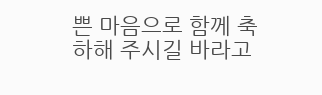쁜 마음으로 함께 축하해 주시길 바라고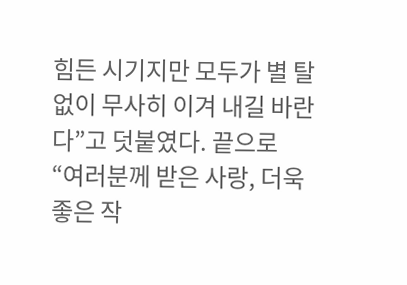힘든 시기지만 모두가 별 탈 없이 무사히 이겨 내길 바란다”고 덧붙였다. 끝으로 “여러분께 받은 사랑, 더욱 좋은 작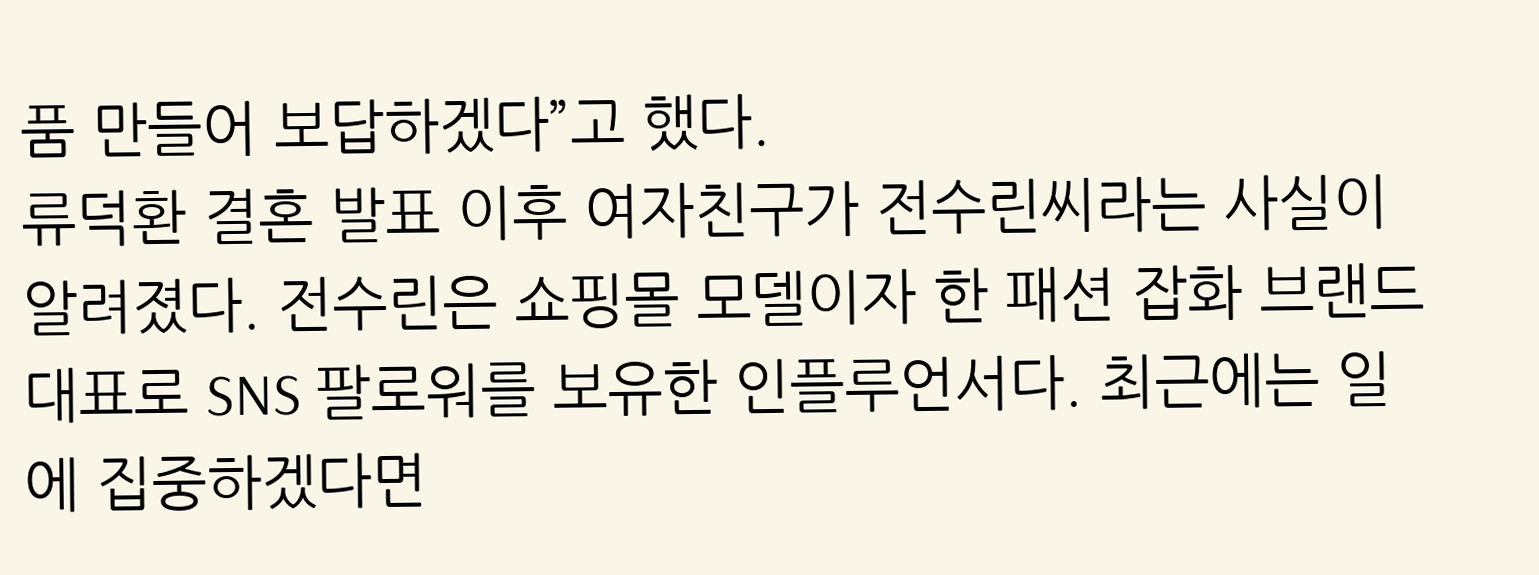품 만들어 보답하겠다”고 했다.
류덕환 결혼 발표 이후 여자친구가 전수린씨라는 사실이 알려졌다. 전수린은 쇼핑몰 모델이자 한 패션 잡화 브랜드 대표로 SNS 팔로워를 보유한 인플루언서다. 최근에는 일에 집중하겠다면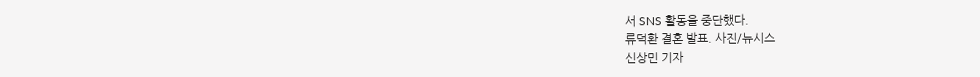서 SNS 활동을 중단했다.
류덕환 결혼 발표. 사진/뉴시스
신상민 기자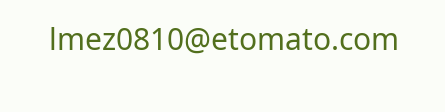lmez0810@etomato.com